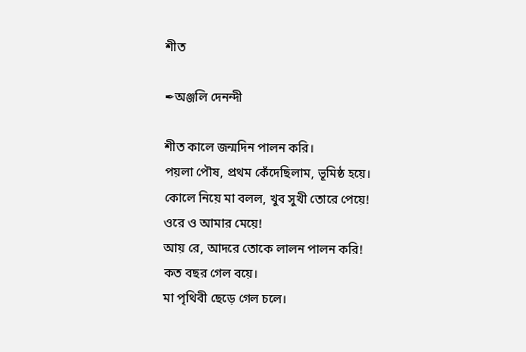শীত

✒অঞ্জলি দেনন্দী

শীত কালে জন্মদিন পালন করি।
পয়লা পৌষ, প্রথম কেঁদেছিলাম, ভূমিষ্ঠ হয়ে।
কোলে নিয়ে মা বলল, খুব সুখী তোরে পেয়ে!
ওরে ও আমার মেয়ে!
আয় রে, আদরে তোকে লালন পালন করি!
কত বছর গেল বয়ে।
মা পৃথিবী ছেড়ে গেল চলে।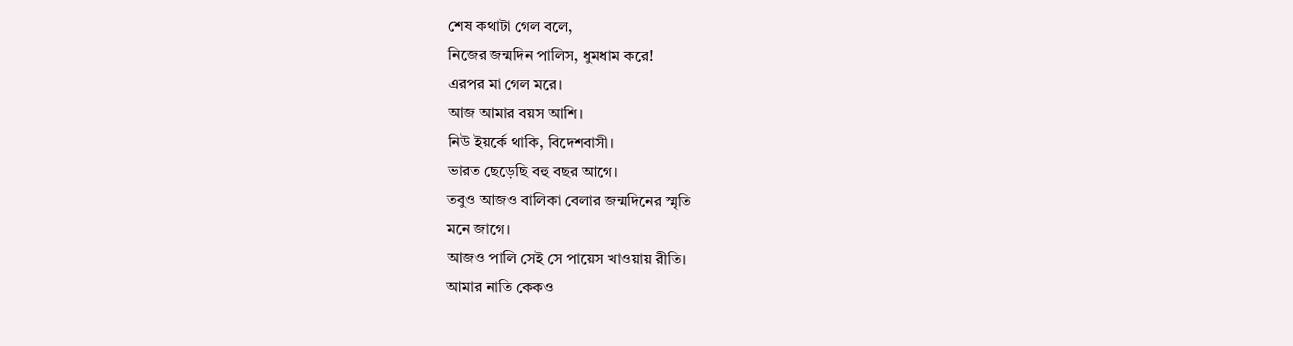শেষ কথাটা গেল বলে,
নিজের জন্মদিন পালিস, ধুমধাম করে!
এরপর মা গেল মরে।
আজ আমার বয়স আশি।
নিউ ইয়র্কে থাকি, বিদেশবাসী।
ভারত ছেড়েছি বহু বছর আগে।
তবুও আজও বালিকা বেলার জন্মদিনের স্মৃতি
মনে জাগে।
আজও পালি সেই সে পায়েস খাওয়ায় রীতি।
আমার নাতি কেকও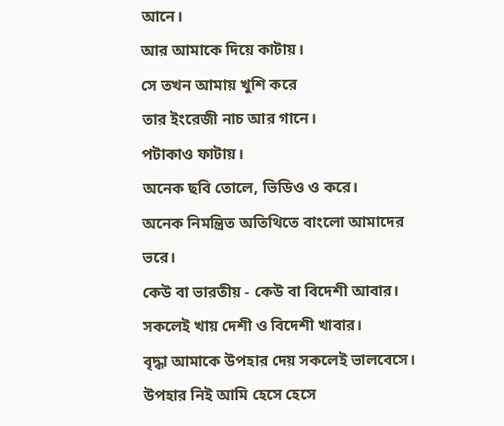আনে।
আর আমাকে দিয়ে কাটায়।
সে তখন আমায় খুশি করে
তার ইংরেজী নাচ আর গানে।
পটাকাও ফাটায়।
অনেক ছবি তোলে, ভিডিও ও করে।
অনেক নিমন্ত্রিত অতিথিতে বাংলো আমাদের ভরে।
কেউ বা ভারতীয় - কেউ বা বিদেশী আবার।
সকলেই খায় দেশী ও বিদেশী খাবার।
বৃদ্ধা আমাকে উপহার দেয় সকলেই ভালবেসে।
উপহার নিই আমি হেসে হেসে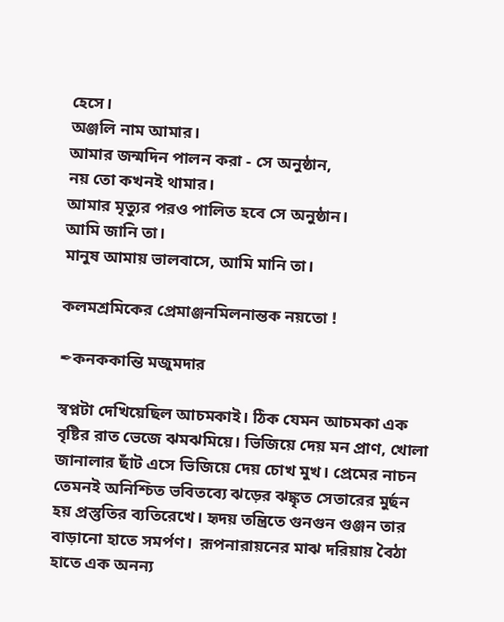হেসে।
অঞ্জলি নাম আমার।
আমার জন্মদিন পালন করা - সে অনুষ্ঠান,
নয় তো কখনই থামার।
আমার মৃত্যুর পরও পালিত হবে সে অনুষ্ঠান।
আমি জানি তা।
মানুষ আমায় ভালবাসে, আমি মানি তা।

কলমশ্রমিকের প্রেমাঞ্জনমিলনান্তক নয়তো !

✒কনককান্তি মজুমদার

স্বপ্নটা দেখিয়েছিল আচমকাই। ঠিক যেমন আচমকা এক বৃষ্টির রাত ভেজে ঝমঝমিয়ে। ভিজিয়ে দেয় মন প্রাণ, খোলা জানালার ছাঁট এসে ভিজিয়ে দেয় চোখ মুখ। প্রেমের নাচন তেমনই অনিশ্চিত ভবিতব্যে ঝড়ের ঝঙ্কৃত সেতারের মুর্ছন হয় প্রস্তুতির ব্যতিরেখে। হৃদয় তন্ত্রিতে গুনগুন গুঞ্জন তার বাড়ানো হাতে সমর্পণ।  রূপনারায়নের মাঝ দরিয়ায় বৈঠা হাতে এক অনন্য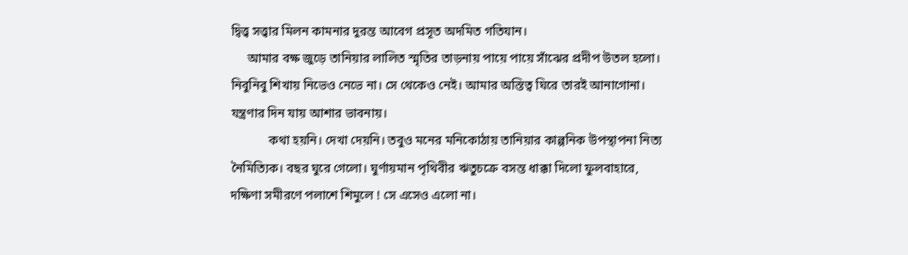দ্বিত্ত্ব সত্ত্বার মিলন কামনার দুরন্ত আবেগ প্রসূত অদমিত গতিযান।
     আমার বক্ষ জুড়ে তানিয়ার লালিত স্মৃতির তাড়নায় পায়ে পায়ে সাঁঝের প্রদীপ উতল হলো। নিবুনিবু শিখায় নিভেও নেভে না। সে থেকেও নেই। আমার অস্তিত্ব ঘিরে তারই আনাগোনা। যন্ত্রণার দিন যায় আশার ভাবনায়।
            কথা হয়নি। দেখা দেয়নি। তবুও মনের মনিকোঠায় তানিয়ার কাল্পনিক উপস্থাপনা নিত্য নৈমিত্যিক। বছর ঘুরে গেলো। ঘুর্ণায়মান পৃথিবীর ঋতুচক্রে বসন্ত ধাক্কা দিলো ফুলবাহারে, দক্ষিণা সমীরণে পলাশে শিমুলে ! সে এসেও এলো না।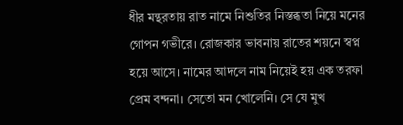ধীর মন্থরতায় রাত নামে নিশুতির নিস্তব্ধতা নিয়ে মনের গোপন গভীরে। রোজকার ভাবনায় রাতের শয়নে স্বপ্ন হয়ে আসে। নামের আদলে নাম নিয়েই হয় এক তরফা প্রেম বন্দনা। সেতো মন খোলেনি। সে যে মুখ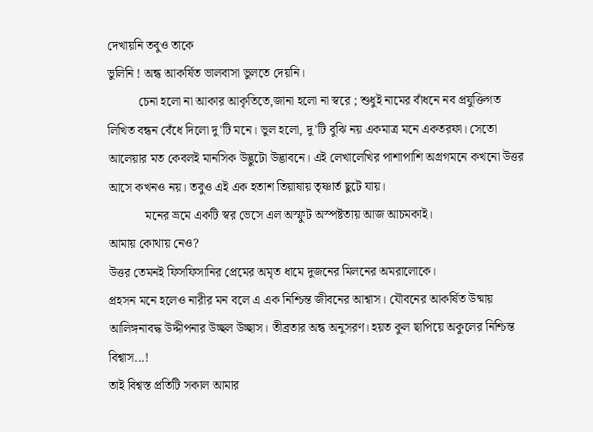দেখায়নি তবুও তাকে
ভুলিনি ! অন্ধ আকর্ষিত ভালবাসা ভুলতে দেয়নি।
          চেনা হলো না আকার আকৃতিতে,জানা হলো না স্বরে ; শুধুই নামের বাঁধনে নব প্রযুক্তিগত লিখিত বন্ধন বেঁধে দিলো দু'টি মনে। ভুল হলো, দু'টি বুঝি নয় একমাত্র মনে একতরফা। সেতো আলেয়ার মত কেবলই মানসিক উদ্ভুটো উদ্ভাবনে। এই লেখালেখির পাশাপাশি অগ্রগমনে কখনো উত্তর আসে কখনও নয়। তবুও এই এক হতাশ তিয়াষায় তৃষ্ণার্ত ছুটে যায়।
            মনের ভ্রমে একটি স্বর ভেসে এল অস্ফুট অস্পষ্টতায় আজ আচমকাই।
আমায় কোথায় নেও?
উত্তর তেমনই ফিসফিসানির প্রেমের অমৃত ধামে দুজনের মিলনের অমরালোকে।
প্রহসন মনে হলেও নারীর মন বলে এ এক নিশ্চিন্ত জীবনের আশ্বাস। যৌবনের আকর্ষিত উষ্মায় আলিঙ্গনাবদ্ধ উদ্দীপনার উচ্ছল উচ্ছাস। তীব্রতার অন্ধ অনুসরণ। হয়ত কুল ছাপিয়ে অকুলের নিশ্চিন্ত বিশ্বাস...!
তাই বিশ্বস্ত প্রতিটি সকাল আমার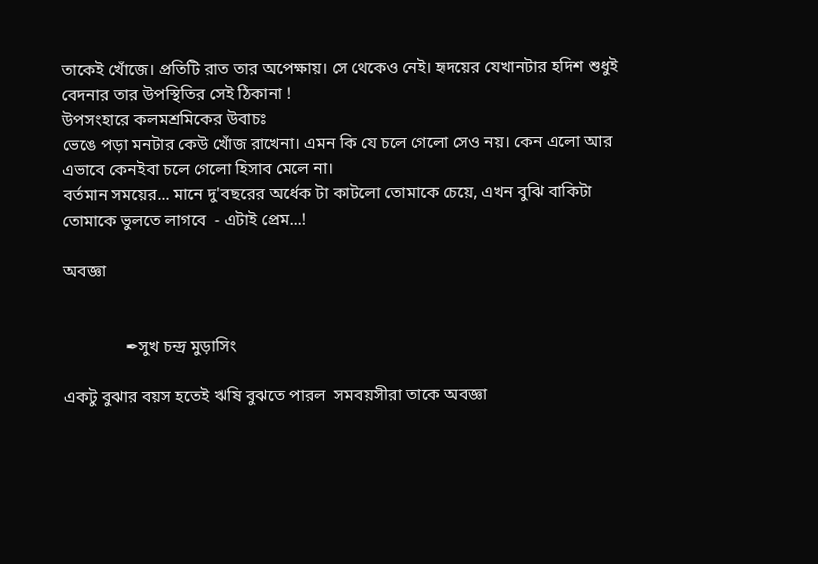তাকেই খোঁজে। প্রতিটি রাত তার অপেক্ষায়। সে থেকেও নেই। হৃদয়ের যেখানটার হদিশ শুধুই বেদনার তার উপস্থিতির সেই ঠিকানা !
উপসংহারে কলমশ্রমিকের উবাচঃ
ভেঙে পড়া মনটার কেউ খোঁজ রাখেনা। এমন কি যে চলে গেলো সেও নয়। কেন এলো আর এভাবে কেনইবা চলে গেলো হিসাব মেলে না।
বর্তমান সময়ের... মানে দু'বছরের অর্ধেক টা কাটলো তোমাকে চেয়ে, এখন বুঝি বাকিটা তোমাকে ভুলতে লাগবে  - এটাই প্রেম...!

অবজ্ঞা


               ✒সুখ চন্দ্র মুড়াসিং

একটু বুঝার বয়স হতেই ঋষি বুঝতে পারল  সমবয়সীরা তাকে অবজ্ঞা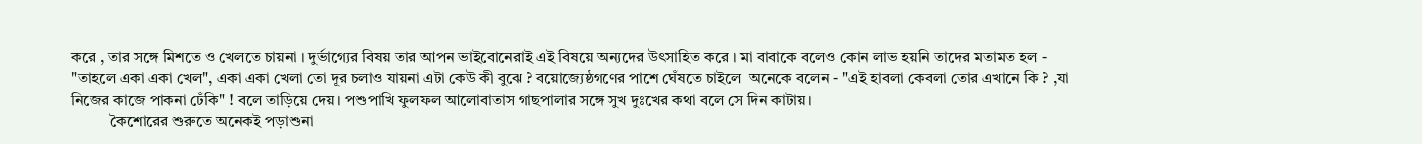করে , তার সঙ্গে মিশতে ও খেলতে চায়না । দুর্ভাগ্যের বিষয় তার আপন ভাইবোনেরাই এই বিষয়ে অন্যদের উৎসাহিত করে । মা বাবাকে বলেও কোন লাভ হয়নি তাদের মতামত হল - "তাহলে একা একা খেল", একা একা খেলা তো দূর চলাও যায়না এটা কেউ কী বুঝে ? বয়োজ্যেষ্ঠগণের পাশে ঘেঁষতে চাইলে  অনেকে বলেন - "এই হাবলা কেবলা তোর এখানে কি ? ,যা নিজের কাজে পাকনা ঢেঁকি" ! বলে তাড়িয়ে দেয়। পশুপাখি ফুলফল আলোবাতাস গাছপালার সঙ্গে সুখ দুঃখের কথা বলে সে দিন কাটায়।
          কৈশোরের শুরুতে অনেকই পড়াশুনা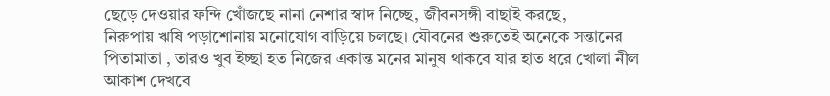ছেড়ে দেওয়ার ফন্দি খোঁজছে নানা নেশার স্বাদ নিচ্ছে, জীবনসঙ্গী বাছাই করছে,
নিরুপায় ঋষি পড়াশোনায় মনোযোগ বাড়িয়ে চলছে। যৌবনের শুরুতেই অনেকে সন্তানের পিতামাতা , তারও খুব ইচ্ছা হত নিজের একান্ত মনের মানুষ থাকবে যার হাত ধরে খোলা নীল আকাশ দেখবে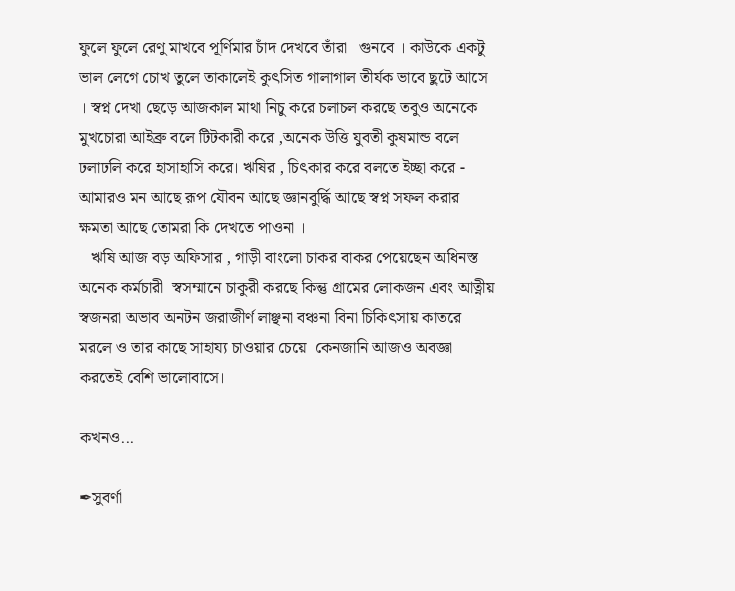ফুলে ফুলে রেণু মাখবে পূর্ণিমার চাঁদ দেখবে তাঁরা   গুনবে । কাউকে একটু ভাল লেগে চোখ তুলে তাকালেই কুৎসিত গালাগাল তীর্যক ভাবে ছুটে আসে । স্বপ্ন দেখা ছেড়ে আজকাল মাথা নিচু করে চলাচল করছে তবুও অনেকে মুখচোরা আইব্রু বলে টিটকারী করে ,অনেক উত্তি যুবতী কুষমান্ড বলে ঢলাঢলি করে হাসাহাসি করে। ঋষির , চিৎকার করে বলতে ইচ্ছা করে -  আমারও মন আছে রূপ যৌবন আছে জ্ঞানবুর্দ্ধি আছে স্বপ্ন সফল করার ক্ষমতা আছে তোমরা কি দেখতে পাওনা ।
   ঋষি আজ বড় অফিসার , গাড়ী বাংলো চাকর বাকর পেয়েছেন অধিনস্ত অনেক কর্মচারী  স্বসম্মানে চাকুরী করছে কিন্তু গ্রামের লোকজন এবং আত্নীয় স্বজনরা অভাব অনটন জরাজীর্ণ লাঞ্ছনা বঞ্চনা বিনা চিকিৎসায় কাতরে মরলে ও তার কাছে সাহায্য চাওয়ার চেয়ে  কেনজানি আজও অবজ্ঞা করতেই বেশি ভালোবাসে।

কখনও...

✒সুবর্ণা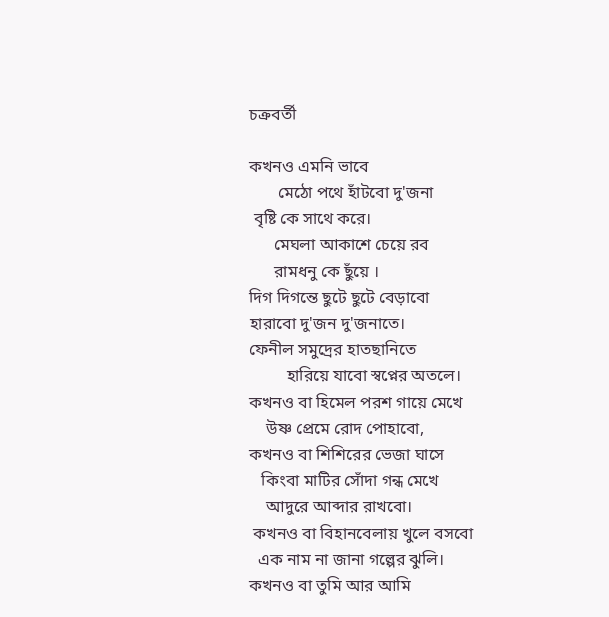চক্রবর্তী

কখনও এমনি ভাবে
       মেঠো পথে হাঁটবো দু'জনা
 বৃষ্টি কে সাথে করে।
      মেঘলা আকাশে চেয়ে রব
      রামধনু কে ছুঁয়ে ।
দিগ দিগন্তে ছুটে ছুটে বেড়াবো
হারাবো দু'জন দু'জনাতে।
ফেনীল সমুদ্রের হাতছানিতে
         হারিয়ে যাবো স্বপ্নের অতলে।
কখনও বা হিমেল পরশ গায়ে মেখে
    উষ্ণ প্রেমে রোদ পোহাবো,
কখনও বা শিশিরের ভেজা ঘাসে
   কিংবা মাটির সোঁদা গন্ধ মেখে
    আদুরে আব্দার রাখবো।
 কখনও বা বিহানবেলায় খুলে বসবো
  এক নাম না জানা গল্পের ঝুলি।
কখনও বা তুমি আর আমি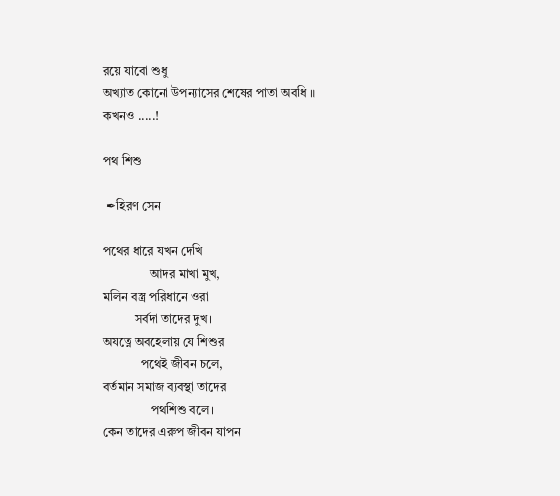রয়ে যাবো শুধু
অখ্যাত কোনো উপন্যাসের শেষের পাতা অবধি ॥
কখনও .....!

পথ শিশু

 ✒হিরণ সেন

পথের ধারে যখন দেখি
               আদর মাখা মুখ,
মলিন বস্ত্র পরিধানে ওরা
          সর্বদা তাদের দুখ।
অযত্নে অবহেলায় যে শিশুর
            পথেই জীবন চলে,
বর্তমান সমাজ ব্যবস্থা তাদের
               পথশিশু বলে।
কেন তাদের এরুপ জীবন যাপন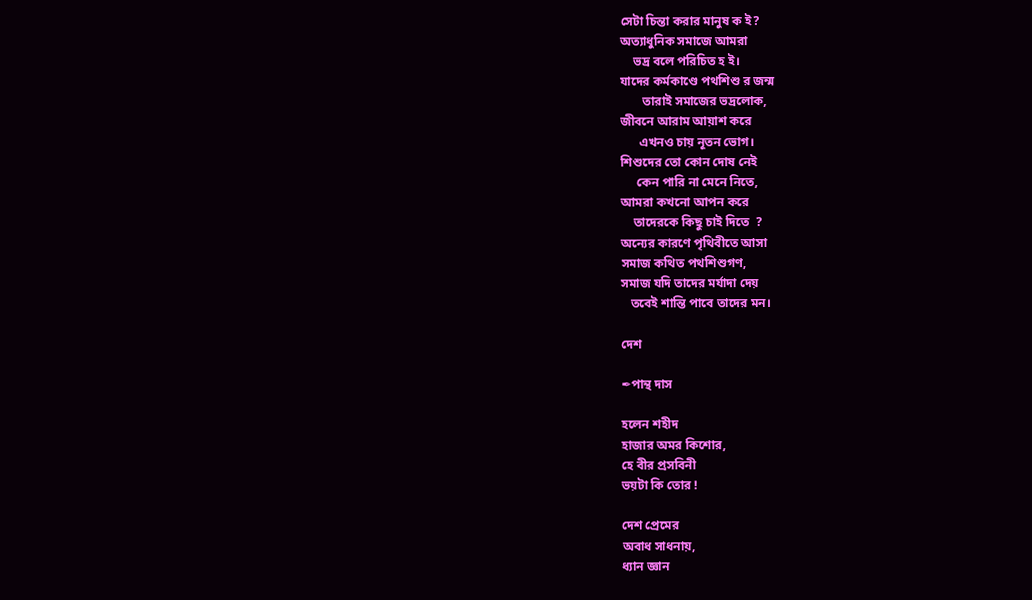সেটা চিন্তা করার মানুষ ক ই?
অত্যাধুনিক সমাজে আমরা
    ভদ্র বলে পরিচিত হ ই।
যাদের কর্মকাণ্ডে পথশিশু র জন্ম
       তারাই সমাজের ভদ্রলোক,
জীবনে আরাম আয়াশ করে
      এখনও চায় নূতন ভোগ।
শিশুদের তো কোন দোষ নেই
     কেন পারি না মেনে নিতে,
আমরা কখনো আপন করে
    তাদেরকে কিছু চাই দিতে  ?
অন্যের কারণে পৃথিবীতে আসা
সমাজ কথিত পথশিশুগণ,
সমাজ যদি তাদের মর্যাদা দেয়
   তবেই শান্তি পাবে তাদের মন।

দেশ

✒পান্থ দাস

হলেন শহীদ
হাজার অমর কিশোর,
হে বীর প্রসবিনী
ভয়টা কি তোর !

দেশ প্রেমের
অবাধ সাধনায়,
ধ্যান জ্ঞান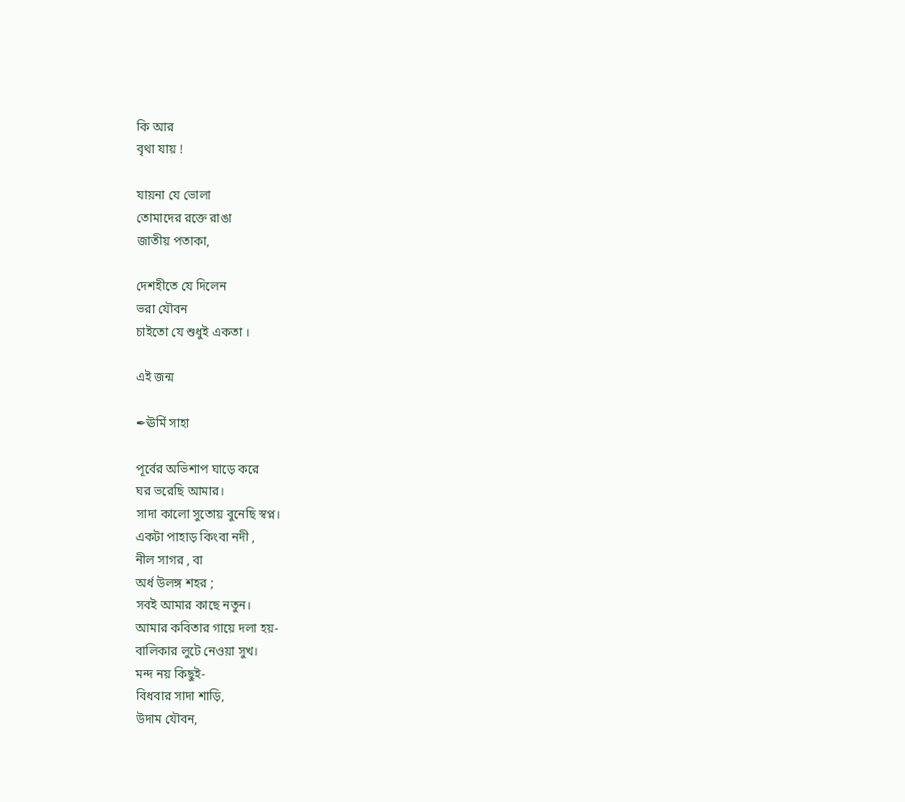কি আর
বৃথা যায় !

যায়না যে ভোলা
তোমাদের রক্তে রাঙা
জাতীয় পতাকা,

দেশহীতে যে দিলেন
ভরা যৌবন
চাইতো যে শুধুই একতা ।

এই জন্ম

✒ঊর্মি সাহা

পূর্বের অভিশাপ ঘাড়ে করে
ঘর ভরেছি আমার।
সাদা কালো সুতোয় বুনেছি স্বপ্ন।
একটা পাহাড় কিংবা নদী ,
নীল সাগর , বা
অর্ধ উলঙ্গ শহর ;
সবই আমার কাছে নতুন।
আমার কবিতার গায়ে দলা হয়-
বালিকার লুটে নেওয়া সুখ।
মন্দ নয় কিছুই-
বিধবার সাদা শাড়ি,
উদাম যৌবন,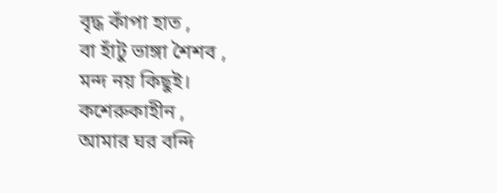বৃদ্ধ কাঁপা হাত ,
বা হাঁটু ভাঙ্গা শৈশব ,
মন্দ নয় কিছুই।
কশেরুকাহীন ,
আমার ঘর বন্দি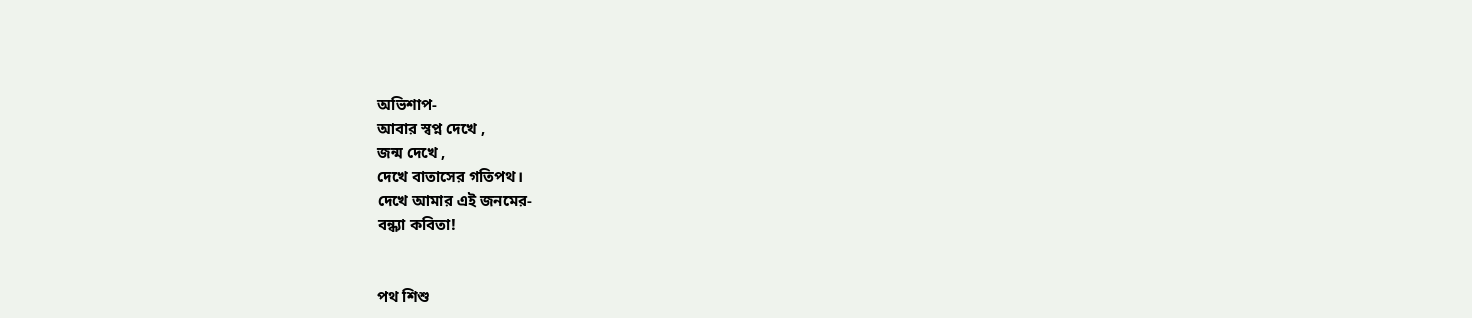অভিশাপ-
আবার স্বপ্ন দেখে ,
জন্ম দেখে ,
দেখে বাতাসের গতিপথ।
দেখে আমার এই জনমের-
বন্ধ্যা কবিতা!


পথ শিশু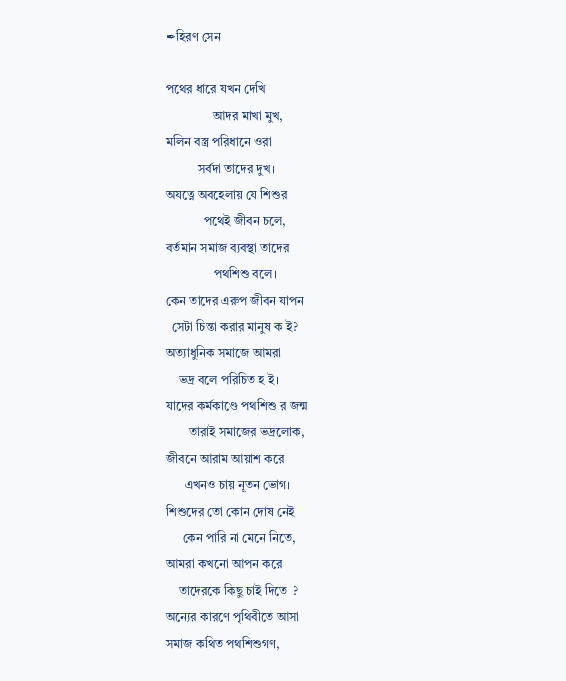✒হিরণ সেন

পথের ধারে যখন দেখি
               আদর মাখা মুখ,
মলিন বস্ত্র পরিধানে ওরা
          সর্বদা তাদের দুখ।
অযত্নে অবহেলায় যে শিশুর
            পথেই জীবন চলে,
বর্তমান সমাজ ব্যবস্থা তাদের
               পথশিশু বলে।
কেন তাদের এরুপ জীবন যাপন
  সেটা চিন্তা করার মানুষ ক ই?
অত্যাধুনিক সমাজে আমরা
    ভদ্র বলে পরিচিত হ ই।
যাদের কর্মকাণ্ডে পথশিশু র জন্ম
       তারাই সমাজের ভদ্রলোক,
জীবনে আরাম আয়াশ করে
      এখনও চায় নূতন ভোগ।
শিশুদের তো কোন দোষ নেই
     কেন পারি না মেনে নিতে,
আমরা কখনো আপন করে
    তাদেরকে কিছু চাই দিতে  ?
অন্যের কারণে পৃথিবীতে আসা
সমাজ কথিত পথশিশুগণ,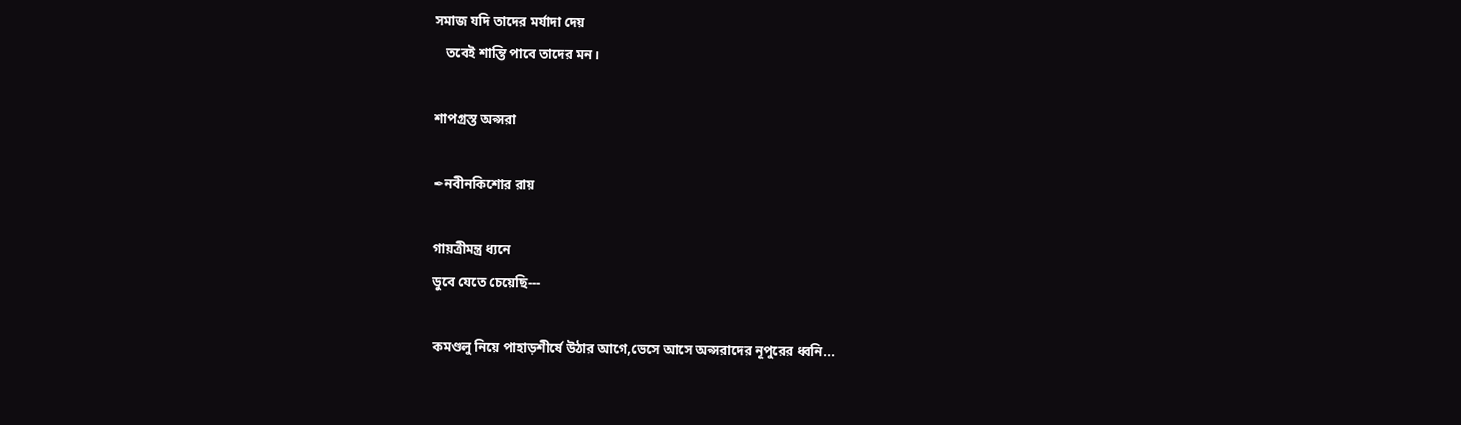সমাজ যদি তাদের মর্যাদা দেয়
   তবেই শান্তি পাবে তাদের মন।

শাপগ্রস্ত অপ্সরা

✒নবীনকিশোর রায়

গায়ত্রীমন্ত্র ধ্যনে
ডুবে যেতে চেয়েছি---

কমণ্ডলু নিয়ে পাহাড়শীর্ষে উঠার আগে,ভেসে আসে অপ্সরাদের নূপুরের ধ্বনি...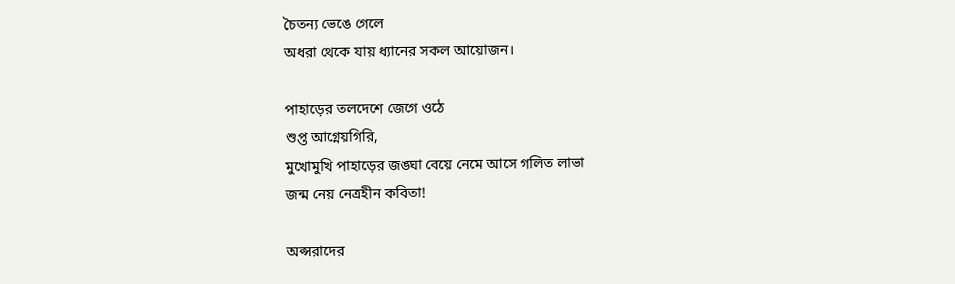চৈতন্য ভেঙে গেলে
অধরা থেকে যায় ধ্যানের সকল আয়োজন।

পাহাড়ের তলদেশে জেগে ওঠে
শুপ্ত আগ্নেয়গিরি,
মুখোমুখি পাহাড়ের জঙ্ঘা বেয়ে নেমে আসে গলিত লাভা
জন্ম নেয় নেত্রহীন কবিতা!

অপ্সরাদের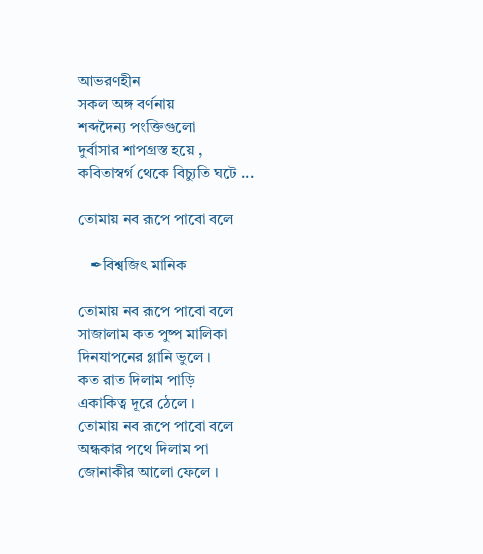আভরণহীন
সকল অঙ্গ বর্ণনায়
শব্দদৈন্য পংক্তিগুলো
দুর্বাসার শাপগ্রস্ত হয়ে ,
কবিতাস্বর্গ থেকে বিচ্যুতি ঘটে ...

তোমায় নব রূপে পাবো বলে

   ✒বিশ্বজিৎ মানিক

তোমায় নব রূপে পাবো বলে
সাজালাম কত পুষ্প মালিকা
দিনযাপনের গ্লানি ভুলে ।
কত রাত দিলাম পাড়ি
একাকিত্ব দূরে ঠেলে ।
তোমায় নব রূপে পাবো বলে
অন্ধকার পথে দিলাম পা
জোনাকীর আলো ফেলে ।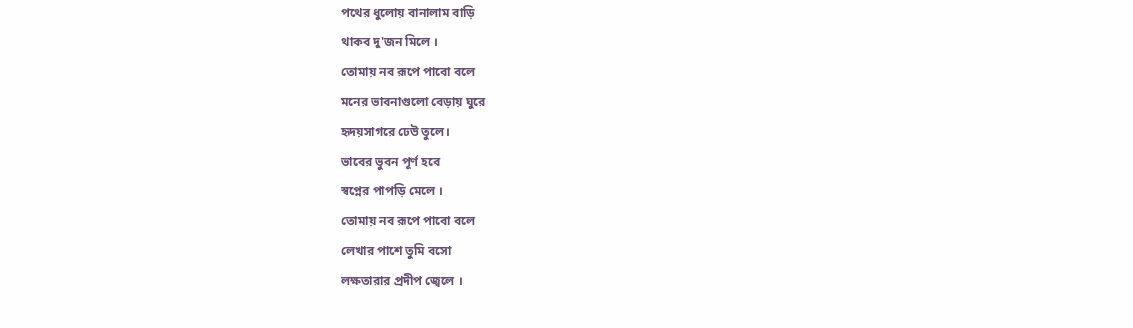পথের ধুলোয় বানালাম বাড়ি
থাকব দু'জন মিলে ।
তোমায় নব রূপে পাবো বলে
মনের ভাবনাগুলো বেড়ায় ঘুরে
হৃদয়সাগরে ঢেউ তুলে।
ভাবের ভুবন পূর্ণ হবে
স্বপ্নের পাপড়ি মেলে ।
তোমায় নব রূপে পাবো বলে
লেখার পাশে তুমি বসো
লক্ষতারার প্রদীপ জ্বেলে ।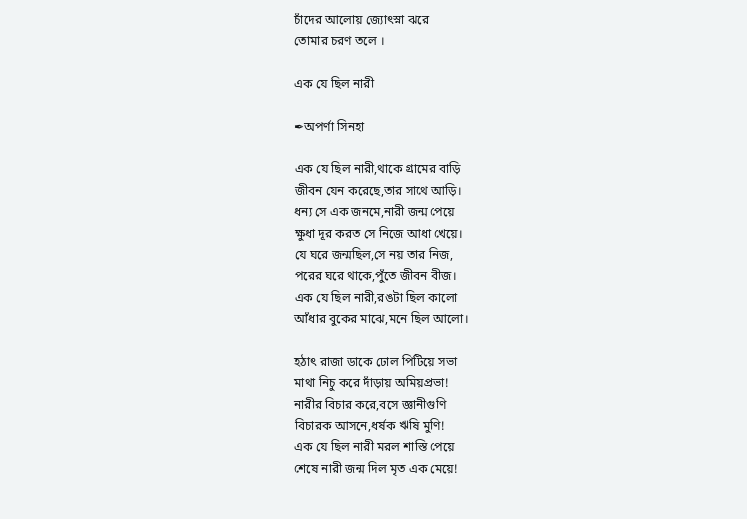চাঁদের আলোয় জ্যোৎস্না ঝরে
তোমার চরণ তলে ।

এক যে ছিল নারী

✒অপর্ণা সিনহা

এক যে ছিল নারী,থাকে গ্রামের বাড়ি
জীবন যেন করেছে,তার সাথে আড়ি।
ধন্য সে এক জনমে,নারী জন্ম পেয়ে
ক্ষুধা দূর করত সে নিজে আধা খেয়ে।
যে ঘরে জন্মছিল,সে নয় তার নিজ,
পরের ঘরে থাকে,পুঁতে জীবন বীজ।
এক যে ছিল নারী,রঙটা ছিল কালো
আঁধার বুকের মাঝে,মনে ছিল আলো।

হঠাৎ রাজা ডাকে ঢোল পিটিয়ে সভা
মাথা নিচু করে দাঁড়ায় অমিয়প্রভা!
নারীর বিচার করে,বসে জ্ঞানীগুণি
বিচারক আসনে,ধর্ষক ঋষি মুণি!
এক যে ছিল নারী মরল শাস্তি পেয়ে
শেষে নারী জন্ম দিল মৃত এক মেয়ে!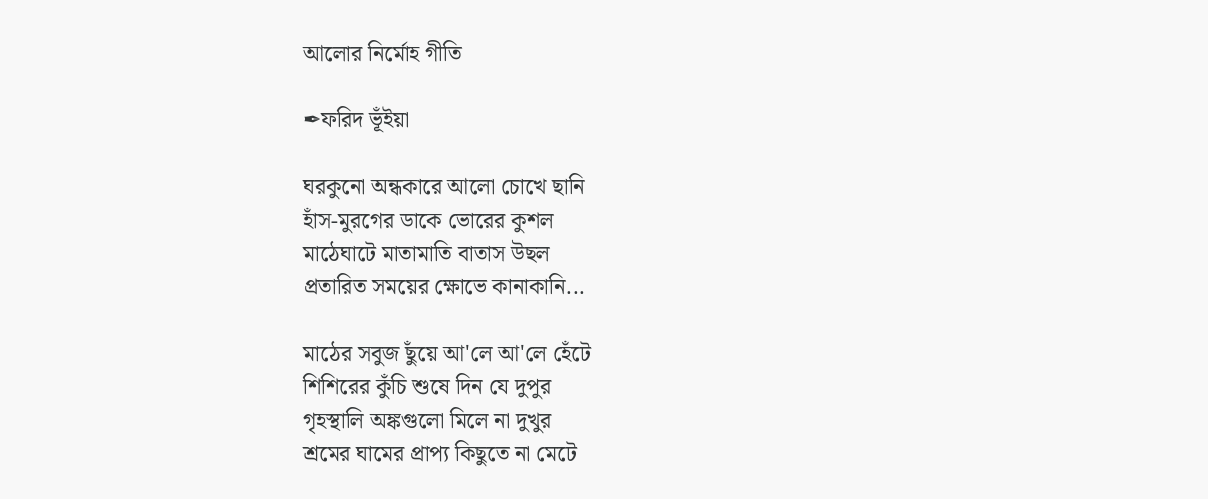আলোর নির্মোহ গীতি

✒ফরিদ ভূঁইয়া

ঘরকুনো অন্ধকারে আলো চোখে ছানি
হাঁস-মুরগের ডাকে ভোরের কুশল
মাঠেঘাটে মাতামাতি বাতাস উছল
প্রতারিত সময়ের ক্ষোভে কানাকানি...

মাঠের সবুজ ছুঁয়ে আ'লে আ'লে হেঁটে
শিশিরের কুঁচি শুষে দিন যে দুপুর
গৃহস্থালি অঙ্কগুলো মিলে না দুখুর
শ্রমের ঘামের প্রাপ্য কিছুতে না মেটে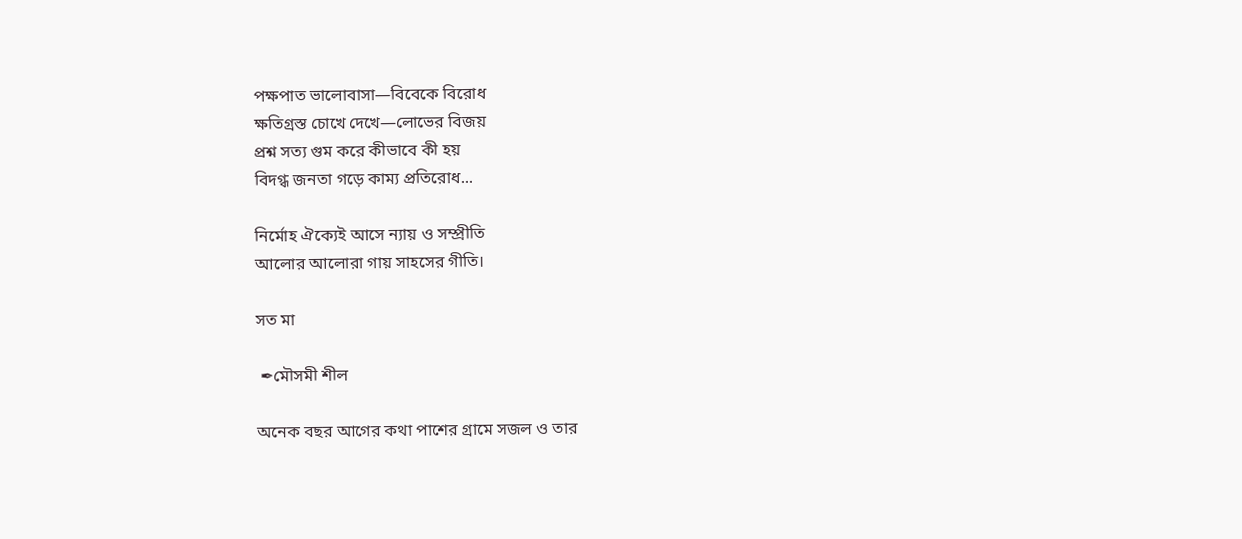পক্ষপাত ভালোবাসা—বিবেকে বিরোধ
ক্ষতিগ্রস্ত চোখে দেখে—লোভের বিজয়
প্রশ্ন সত্য গুম করে কীভাবে কী হয়
বিদগ্ধ জনতা গড়ে কাম্য প্রতিরোধ...

নির্মোহ ঐক্যেই আসে ন্যায় ও সম্প্রীতি
আলোর আলোরা গায় সাহসের গীতি।

সত মা

 ✒মৌসমী শীল

অনেক বছর আগের কথা পাশের গ্রামে সজল ও তার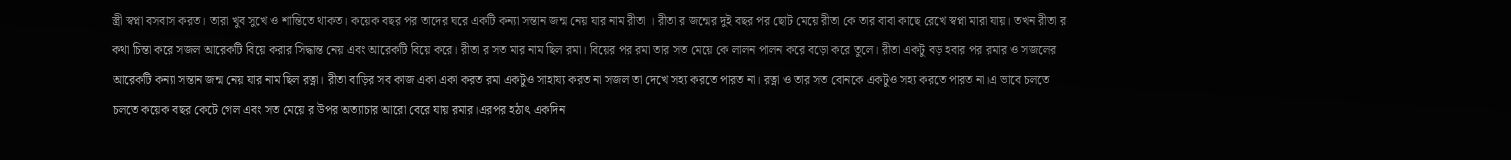স্ত্রী স্বপ্না বসবাস করত। তারা খুব সুখে ও শান্তিতে থাকত। কয়েক বছর পর তাদের ঘরে একটি কন্যা সন্তান জন্ম নেয় যার নাম রীতা । রীতা র জন্মের দুই বছর পর ছোট মেয়ে রীতা কে তার বাবা কাছে রেখে স্বপ্না মারা যায়। তখন রীতা র কথা চিন্তা করে সজল আরেকটি বিয়ে করার সিদ্ধান্ত নেয় এবং আরেকটি বিয়ে করে। রীতা র সত মার নাম ছিল রমা। বিয়ের পর রমা তার সত মেয়ে কে লালন পালন করে বড়ো করে তুলে। রীতা একটু বড় হবার পর রমার ও সজলের আরেকটি কন্যা সন্তান জন্ম নেয় যার নাম ছিল রত্না। রীতা বাড়ির সব কাজ একা একা করত রমা একটুও সাহায্য করত না সজল তা দেখে সহ্য করতে পারত না। রত্না ও তার সত বোনকে একটুও সহ্য করতে পারত না।এ ভাবে চলতে চলতে কয়েক বছর কেটে গেল এবং সত মেয়ে র উপর অত্যাচার আরো বেরে যায় রমার।এরপর হঠাৎ একদিন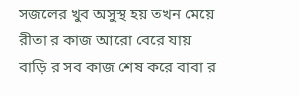সজলের খুব অসুস্থ হয় তখন মেয়ে রীতা র কাজ আরো বেরে যায় বাড়ি র সব কাজ শেষ করে বাবা র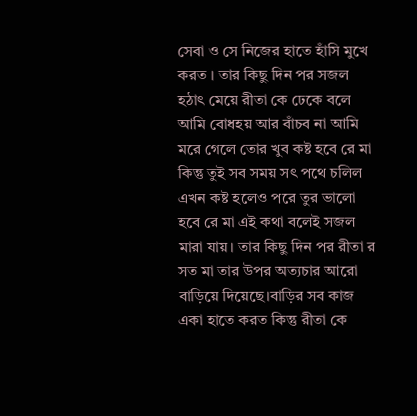সেবা ও সে নিজের হাতে হাঁসি মুখে করত । তার কিছু দিন পর সজল হঠাৎ মেয়ে রীতা কে ঢেকে বলে আমি বোধহয় আর বাঁচব না আমি মরে গেলে তোর খুব কষ্ট হবে রে মা কিন্তু তুই সব সময় সৎ পথে চলিল এখন কষ্ট হলেও পরে তুর ভালো হবে রে মা এই কথা বলেই সজল মারা যায়। তার কিছু দিন পর রীতা র সত মা তার উপর অত্যচার আরো বাড়িয়ে দিয়েছে।বাড়ির সব কাজ একা হাতে করত কিন্তু রীতা কে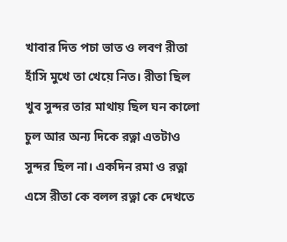খাবার দিত পচা ভাত ও লবণ রীতা হাঁসি মুখে তা খেয়ে নিত। রীতা ছিল খুব সুন্দর তার মাথায় ছিল ঘন কালো চুল আর অন্য দিকে রত্না এতটাও সুন্দর ছিল না। একদিন রমা ও রত্না এসে রীতা কে বলল রত্না কে দেখতে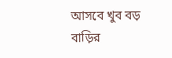আসবে খুব বড় বাড়ির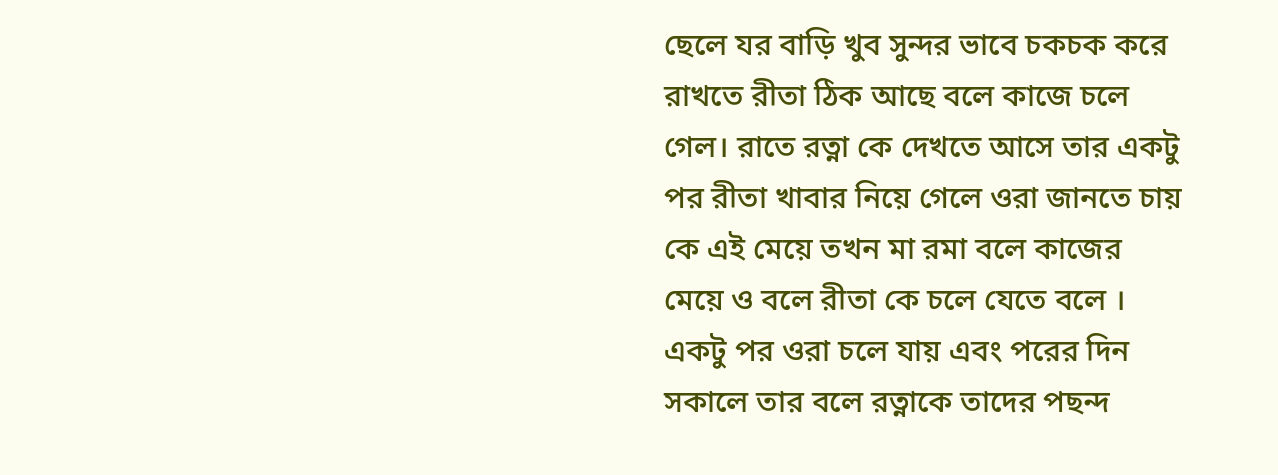ছেলে যর বাড়ি খুব সুন্দর ভাবে চকচক করে রাখতে রীতা ঠিক আছে বলে কাজে চলে গেল। রাতে রত্না কে দেখতে আসে তার একটু পর রীতা খাবার নিয়ে গেলে ওরা জানতে চায় কে এই মেয়ে তখন মা রমা বলে কাজের মেয়ে ও বলে রীতা কে চলে যেতে বলে । একটু পর ওরা চলে যায় এবং পরের দিন সকালে তার বলে রত্নাকে তাদের পছন্দ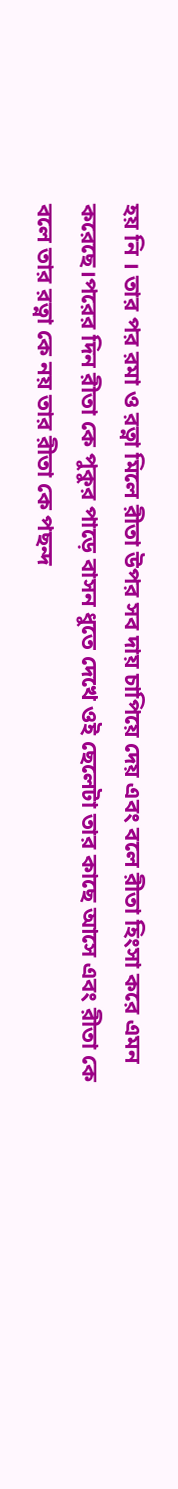হয় নি । তার পর রমা ও রত্না মিলে রীতা উপর সব দায় চাপিয়ে দেয় এবং বলে রীতা হিংসা করে এমন করেছে।পরের দিন রীতা কে পুকুর পাড়ে বাসন ধুতে দেখে ওই ছেলেটা তার কাছে আসে এবং রীতা কে বলে তার রত্না কে নয় তার রীতা কে পছন্দ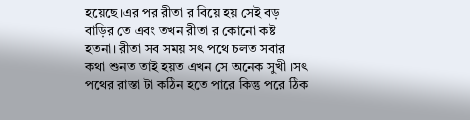হয়েছে।এর পর রীতা র বিয়ে হয় সেই বড় বাড়ির তে এবং তখন রীতা র কোনো কষ্ট হতনা। রীতা সব সময় সৎ পথে চলত‌ সবার কথা শুনত তাই হয়ত এখন সে অনেক সুখী ।সৎ পথের রাস্তা টা কঠিন হতে পারে কিন্তু পরে ঠিক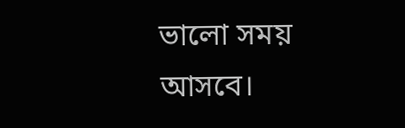ভালো সময় আসবে।